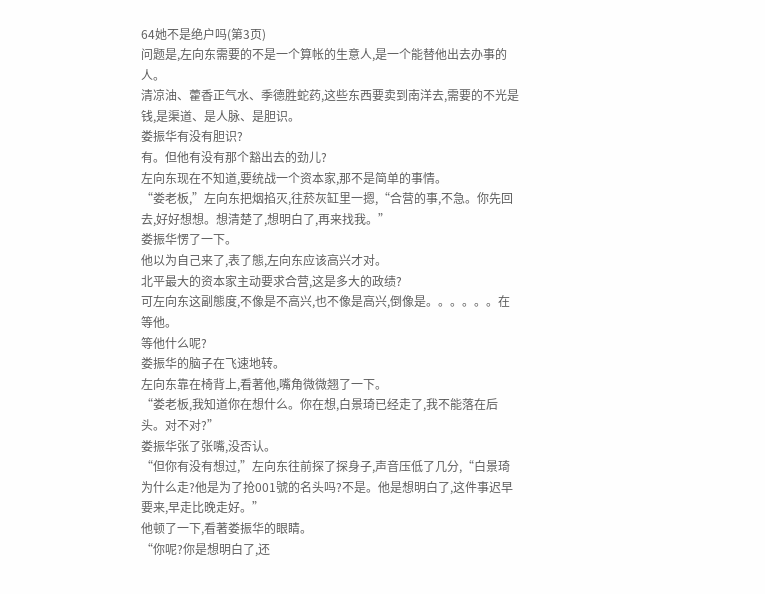64她不是绝户吗(第3页)
问题是,左向东需要的不是一个算帐的生意人,是一个能替他出去办事的人。
清凉油、藿香正气水、季德胜蛇药,这些东西要卖到南洋去,需要的不光是钱,是渠道、是人脉、是胆识。
娄振华有没有胆识?
有。但他有没有那个豁出去的劲儿?
左向东现在不知道,要统战一个资本家,那不是简单的事情。
“娄老板,”左向东把烟掐灭,往菸灰缸里一摁,“合营的事,不急。你先回去,好好想想。想清楚了,想明白了,再来找我。”
娄振华愣了一下。
他以为自己来了,表了態,左向东应该高兴才对。
北平最大的资本家主动要求合营,这是多大的政绩?
可左向东这副態度,不像是不高兴,也不像是高兴,倒像是。。。。。。在等他。
等他什么呢?
娄振华的脑子在飞速地转。
左向东靠在椅背上,看著他,嘴角微微翘了一下。
“娄老板,我知道你在想什么。你在想,白景琦已经走了,我不能落在后头。对不对?”
娄振华张了张嘴,没否认。
“但你有没有想过,”左向东往前探了探身子,声音压低了几分,“白景琦为什么走?他是为了抢001號的名头吗?不是。他是想明白了,这件事迟早要来,早走比晚走好。”
他顿了一下,看著娄振华的眼睛。
“你呢?你是想明白了,还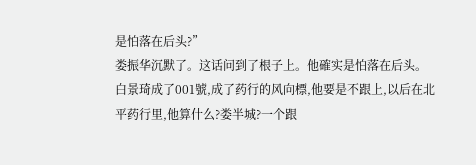是怕落在后头?”
娄振华沉默了。这话问到了根子上。他確实是怕落在后头。白景琦成了001號,成了药行的风向標,他要是不跟上,以后在北平药行里,他算什么?娄半城?一个跟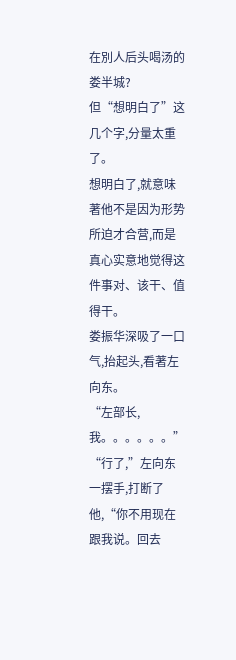在別人后头喝汤的娄半城?
但“想明白了”这几个字,分量太重了。
想明白了,就意味著他不是因为形势所迫才合营,而是真心实意地觉得这件事对、该干、值得干。
娄振华深吸了一口气,抬起头,看著左向东。
“左部长,我。。。。。。”
“行了,”左向东一摆手,打断了他,“你不用现在跟我说。回去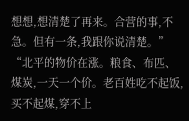想想,想清楚了再来。合营的事,不急。但有一条,我跟你说清楚。”
“北平的物价在涨。粮食、布匹、煤炭,一天一个价。老百姓吃不起饭,买不起煤,穿不上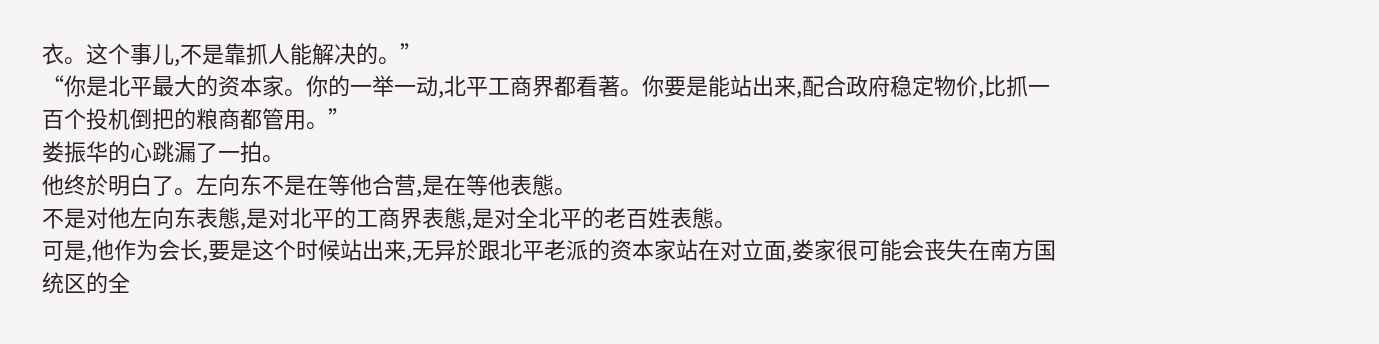衣。这个事儿,不是靠抓人能解决的。”
“你是北平最大的资本家。你的一举一动,北平工商界都看著。你要是能站出来,配合政府稳定物价,比抓一百个投机倒把的粮商都管用。”
娄振华的心跳漏了一拍。
他终於明白了。左向东不是在等他合营,是在等他表態。
不是对他左向东表態,是对北平的工商界表態,是对全北平的老百姓表態。
可是,他作为会长,要是这个时候站出来,无异於跟北平老派的资本家站在对立面,娄家很可能会丧失在南方国统区的全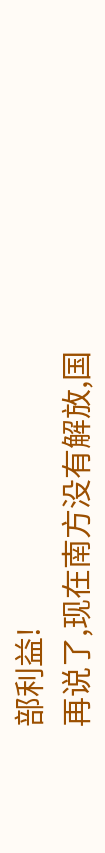部利益!
再说了,现在南方没有解放,国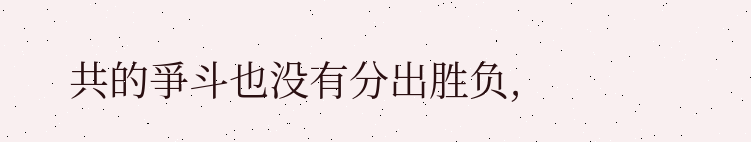共的爭斗也没有分出胜负,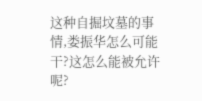这种自掘坟墓的事情,娄振华怎么可能干?这怎么能被允许呢?